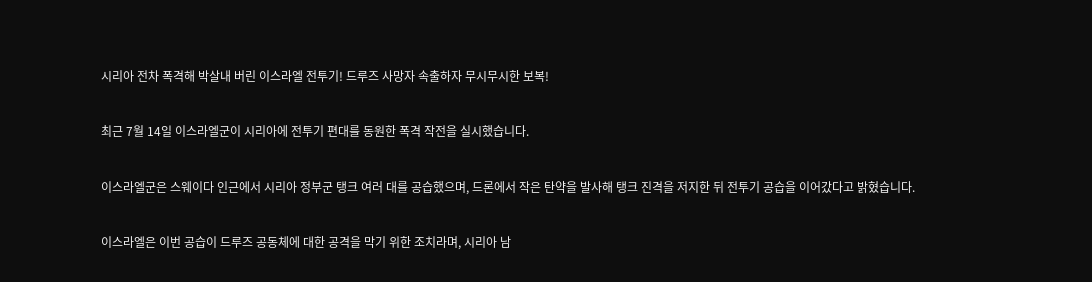시리아 전차 폭격해 박살내 버린 이스라엘 전투기! 드루즈 사망자 속출하자 무시무시한 보복!

최근 7월 14일 이스라엘군이 시리아에 전투기 편대를 동원한 폭격 작전을 실시했습니다.

이스라엘군은 스웨이다 인근에서 시리아 정부군 탱크 여러 대를 공습했으며, 드론에서 작은 탄약을 발사해 탱크 진격을 저지한 뒤 전투기 공습을 이어갔다고 밝혔습니다.

이스라엘은 이번 공습이 드루즈 공동체에 대한 공격을 막기 위한 조치라며, 시리아 남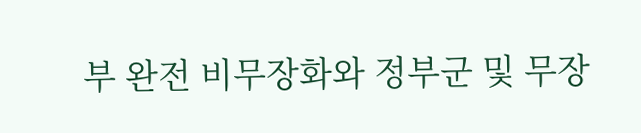부 완전 비무장화와 정부군 및 무장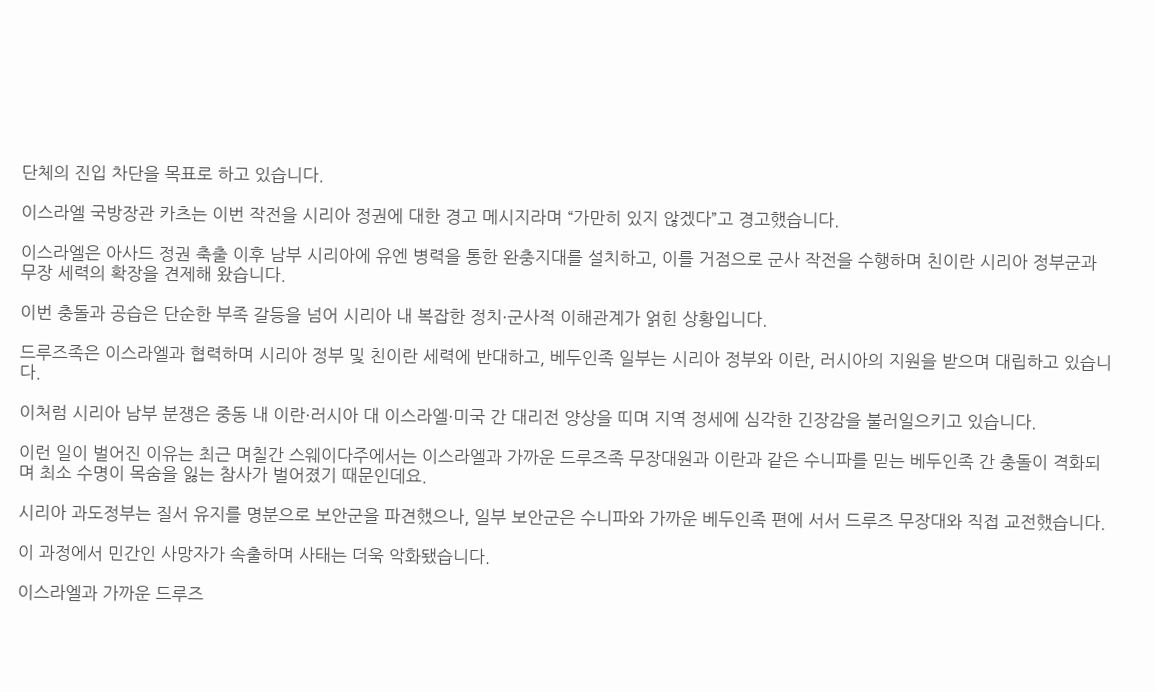단체의 진입 차단을 목표로 하고 있습니다.

이스라엘 국방장관 카츠는 이번 작전을 시리아 정권에 대한 경고 메시지라며 “가만히 있지 않겠다”고 경고했습니다.

이스라엘은 아사드 정권 축출 이후 남부 시리아에 유엔 병력을 통한 완충지대를 설치하고, 이를 거점으로 군사 작전을 수행하며 친이란 시리아 정부군과 무장 세력의 확장을 견제해 왔습니다.

이번 충돌과 공습은 단순한 부족 갈등을 넘어 시리아 내 복잡한 정치·군사적 이해관계가 얽힌 상황입니다.

드루즈족은 이스라엘과 협력하며 시리아 정부 및 친이란 세력에 반대하고, 베두인족 일부는 시리아 정부와 이란, 러시아의 지원을 받으며 대립하고 있습니다.

이처럼 시리아 남부 분쟁은 중동 내 이란·러시아 대 이스라엘·미국 간 대리전 양상을 띠며 지역 정세에 심각한 긴장감을 불러일으키고 있습니다.

이런 일이 벌어진 이유는 최근 며칠간 스웨이다주에서는 이스라엘과 가까운 드루즈족 무장대원과 이란과 같은 수니파를 믿는 베두인족 간 충돌이 격화되며 최소 수명이 목숨을 잃는 참사가 벌어졌기 때문인데요.

시리아 과도정부는 질서 유지를 명분으로 보안군을 파견했으나, 일부 보안군은 수니파와 가까운 베두인족 편에 서서 드루즈 무장대와 직접 교전했습니다.

이 과정에서 민간인 사망자가 속출하며 사태는 더욱 악화됐습니다.

이스라엘과 가까운 드루즈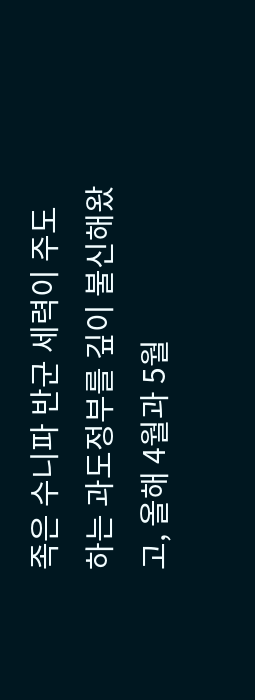족은 수니파 반군 세력이 주도하는 과도정부를 깊이 불신해왔고, 올해 4월과 5월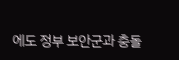에도 정부 보안군과 충돌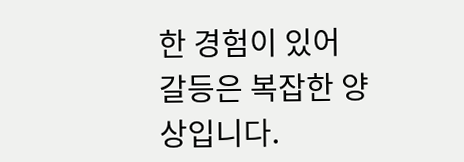한 경험이 있어 갈등은 복잡한 양상입니다.